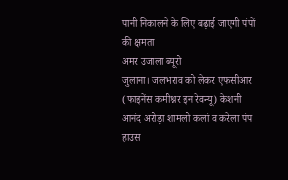पानी निकालने के लिए बढ़ाई जाएगी पंपों की क्षमता
अमर उजाला ब्यूरो
जुलाना। जलभराव को लेकर एफसीआर (फाइनेंस कमीश्नर इन रेवन्यू) केशनी आनंद अरोड़ा शामलो कलां व करेला पंप हाउस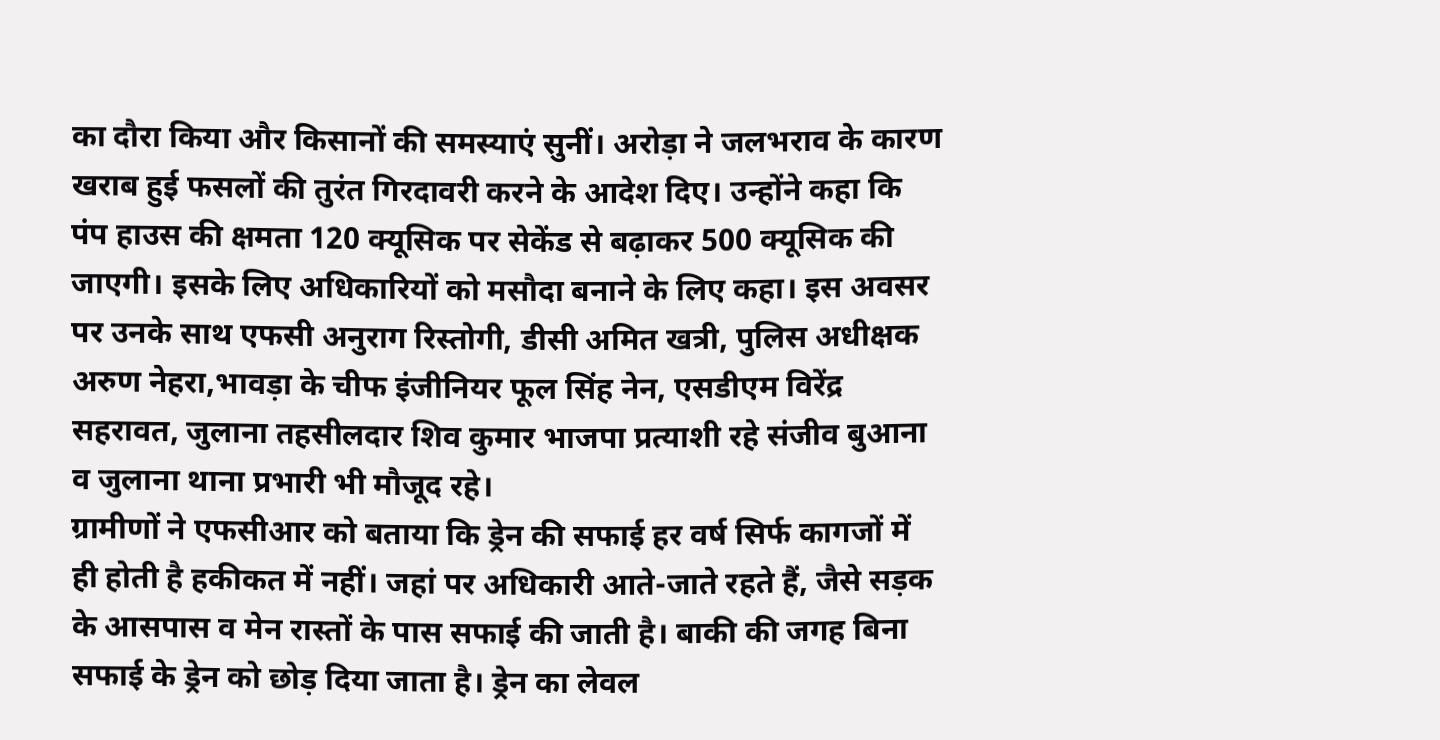का दौरा किया और किसानों की समस्याएं सुनीं। अरोड़ा ने जलभराव के कारण खराब हुई फसलों की तुरंत गिरदावरी करने के आदेश दिए। उन्होंने कहा कि पंप हाउस की क्षमता 120 क्यूसिक पर सेकेंड से बढ़ाकर 500 क्यूसिक की जाएगी। इसके लिए अधिकारियों को मसौदा बनाने के लिए कहा। इस अवसर पर उनके साथ एफसी अनुराग रिस्तोगी, डीसी अमित खत्री, पुलिस अधीक्षक अरुण नेहरा,भावड़ा के चीफ इंजीनियर फूल सिंह नेन, एसडीएम विरेंद्र सहरावत, जुलाना तहसीलदार शिव कुमार भाजपा प्रत्याशी रहे संजीव बुआना व जुलाना थाना प्रभारी भी मौजूद रहे।
ग्रामीणों ने एफसीआर को बताया कि ड्रेन की सफाई हर वर्ष सिर्फ कागजों में ही होती है हकीकत में नहीं। जहां पर अधिकारी आते-जाते रहते हैं, जैसे सड़क के आसपास व मेन रास्तों के पास सफाई की जाती है। बाकी की जगह बिना सफाई के ड्रेन को छोड़ दिया जाता है। ड्रेन का लेवल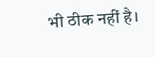भी ठीक नहीं है।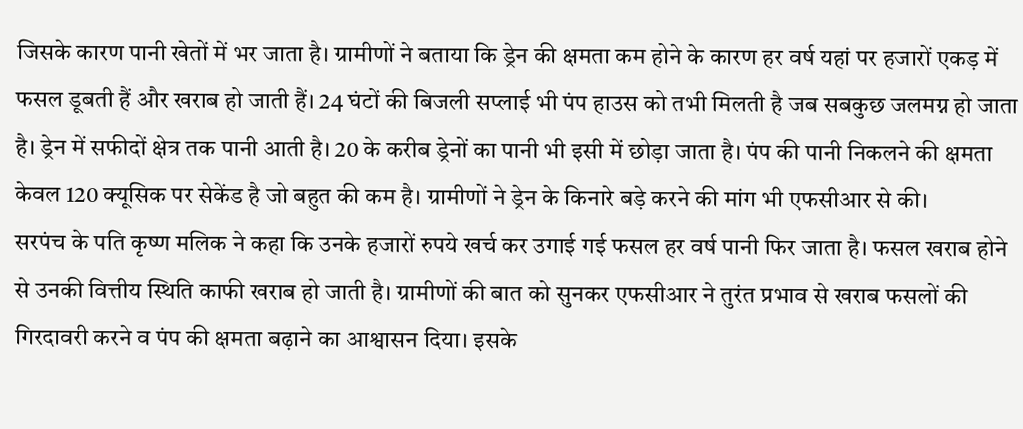जिसके कारण पानी खेतों में भर जाता है। ग्रामीणों ने बताया कि ड्रेन की क्षमता कम होने के कारण हर वर्ष यहां पर हजारों एकड़ में फसल डूबती हैं और खराब हो जाती हैं। 24 घंटों की बिजली सप्लाई भी पंप हाउस को तभी मिलती है जब सबकुछ जलमग्न हो जाता है। ड्रेन में सफीदों क्षेत्र तक पानी आती है। 20 के करीब ड्रेनों का पानी भी इसी में छोड़ा जाता है। पंप की पानी निकलने की क्षमता केवल 120 क्यूसिक पर सेकेंड है जो बहुत की कम है। ग्रामीणों ने ड्रेन के किनारे बड़े करने की मांग भी एफसीआर से की।
सरपंच के पति कृष्ण मलिक ने कहा कि उनके हजारों रुपये खर्च कर उगाई गई फसल हर वर्ष पानी फिर जाता है। फसल खराब होने से उनकी वित्तीय स्थिति काफी खराब हो जाती है। ग्रामीणों की बात को सुनकर एफसीआर ने तुरंत प्रभाव से खराब फसलों की गिरदावरी करने व पंप की क्षमता बढ़ाने का आश्वासन दिया। इसके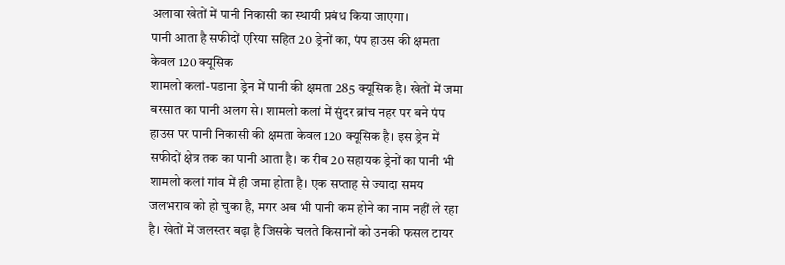अलावा खेतों में पानी निकासी का स्थायी प्रबंध किया जाएगा।
पानी आता है सफीदों एरिया सहित 20 ड्रेनों का, पंप हाउस की क्षमता केवल 120 क्यूसिक
शामलो कलां-पडाना ड्रेन में पानी की क्षमता 285 क्यूसिक है। खेतों में जमा बरसात का पानी अलग से। शामलो कलां में सुंदर ब्रांच नहर पर बने पंप हाउस पर पानी निकासी की क्षमता केवल 120 क्यूसिक है। इस ड्रेन में सफीदों क्षेत्र तक का पानी आता है। क रीब 20 सहायक ड्रेनों का पानी भी शामलो कलां गांव में ही जमा होता है। एक सप्ताह से ज्यादा समय जलभराव को हो चुका है, मगर अब भी पानी कम होने का नाम नहीं ले रहा है। खेतों में जलस्तर बढ़ा है जिसके चलते किसानों को उनकी फसल टायर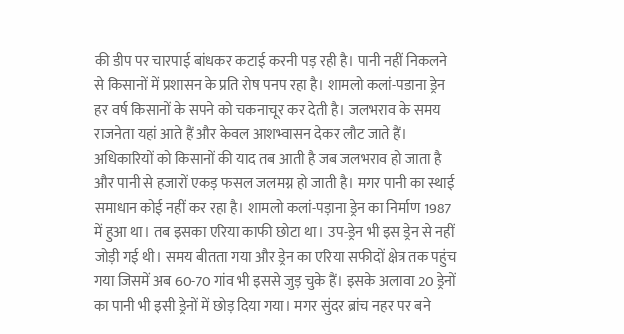की डीप पर चारपाई बांधकर कटाई करनी पड़ रही है। पानी नहीं निकलने से किसानों में प्रशासन के प्रति रोष पनप रहा है। शामलो कलां-पडाना ड्रेन हर वर्ष किसानों के सपने को चकनाचूर कर देती है। जलभराव के समय राजनेता यहां आते हैं और केवल आशभ्वासन देकर लौट जाते हैं। अधिकारियों को किसानों की याद तब आती है जब जलभराव हो जाता है और पानी से हजारों एकड़ फसल जलमग्न हो जाती है। मगर पानी का स्थाई समाधान कोई नहीं कर रहा है। शामलो कलां-पड़ाना ड्रेन का निर्माण 1987 में हुआ था। तब इसका एरिया काफी छोटा था। उप-ड्रेन भी इस ड्रेन से नहीं जोड़ी गई थी। समय बीतता गया और ड्रेन का एरिया सफीदों क्षेत्र तक पहुंच गया जिसमें अब 60-70 गांव भी इससे जुड़ चुके हैं। इसके अलावा 20 ड्रेनों का पानी भी इसी ड्रेनों में छोड़ दिया गया। मगर सुंदर ब्रांच नहर पर बने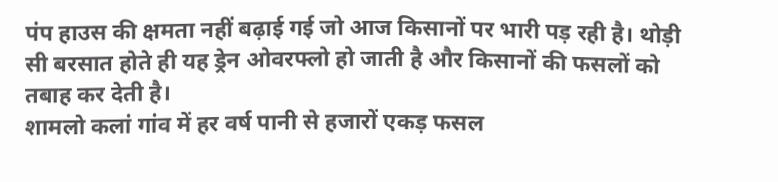पंप हाउस की क्षमता नहीं बढ़ाई गई जो आज किसानों पर भारी पड़ रही है। थोड़ी सी बरसात होते ही यह ड्रेन ओवरफ्लो हो जाती है और किसानों की फसलों को तबाह कर देती है।
शामलो कलां गांव में हर वर्ष पानी से हजारों एकड़ फसल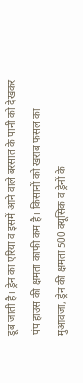डूब जाती है। ड्रेन का एरिया व इसमें आने वाले बरसात के पानी को देखकर पंप हाउस की क्षमता काफी कम है। किसानों को खराब फसल का मुआवजा, ड्रेन की क्षमता 500 क्यूसिक व ड्रेनों के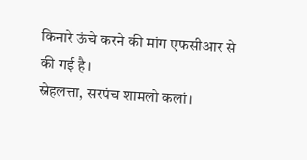किनारे ऊंचे करने की मांग एफसीआर से की गई है।
स्नेहलत्ता, सरपंच शामलो कलां।